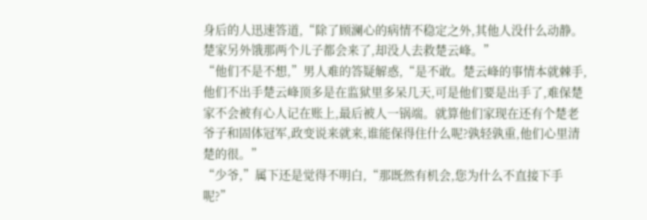身后的人迅速答道,“除了顾澜心的病情不稳定之外,其他人没什么动静。楚家另外饿那两个儿子都会来了,却没人去救楚云峰。”
“他们不是不想,”男人难的答疑解惑,“是不敢。楚云峰的事情本就棘手,他们不出手楚云峰顶多是在监狱里多呆几天,可是他们要是出手了,难保楚家不会被有心人记在账上,最后被人一锅端。就算他们家现在还有个楚老爷子和固体冠军,政变说来就来,谁能保得住什么呢?孰轻孰重,他们心里清楚的很。”
“少爷,”属下还是觉得不明白,“那既然有机会,您为什么不直接下手呢?”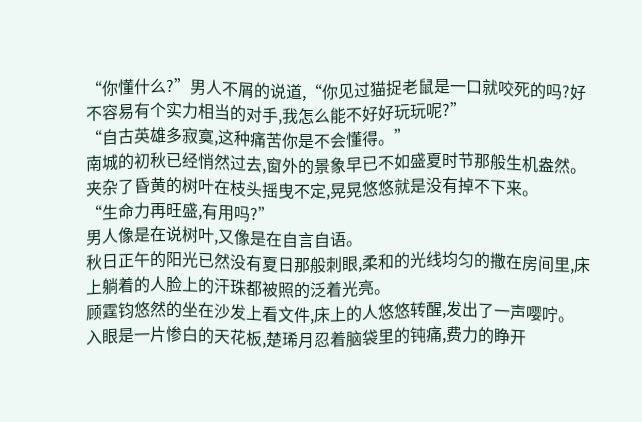“你懂什么?”男人不屑的说道,“你见过猫捉老鼠是一口就咬死的吗?好不容易有个实力相当的对手,我怎么能不好好玩玩呢?”
“自古英雄多寂寞,这种痛苦你是不会懂得。”
南城的初秋已经悄然过去,窗外的景象早已不如盛夏时节那般生机盎然。夹杂了昏黄的树叶在枝头摇曳不定,晃晃悠悠就是没有掉不下来。
“生命力再旺盛,有用吗?”
男人像是在说树叶,又像是在自言自语。
秋日正午的阳光已然没有夏日那般刺眼,柔和的光线均匀的撒在房间里,床上躺着的人脸上的汗珠都被照的泛着光亮。
顾霆钧悠然的坐在沙发上看文件,床上的人悠悠转醒,发出了一声嘤咛。
入眼是一片惨白的天花板,楚琋月忍着脑袋里的钝痛,费力的睁开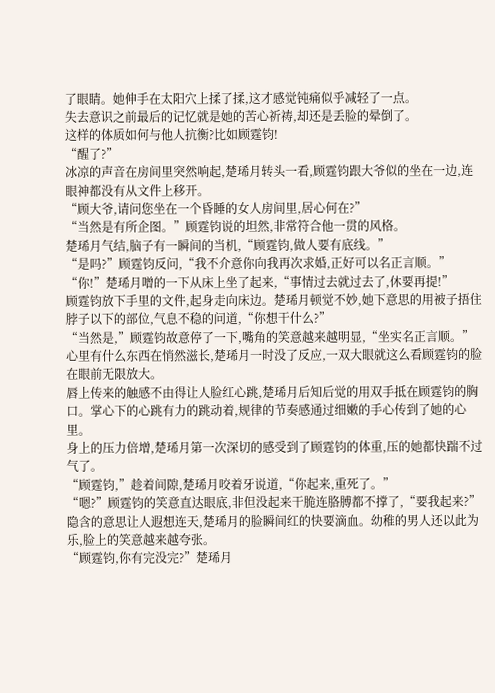了眼睛。她伸手在太阳穴上揉了揉,这才感觉钝痛似乎减轻了一点。
失去意识之前最后的记忆就是她的苦心祈祷,却还是丢脸的晕倒了。
这样的体质如何与他人抗衡?比如顾霆钧!
“醒了?”
冰凉的声音在房间里突然响起,楚琋月转头一看,顾霆钧跟大爷似的坐在一边,连眼神都没有从文件上移开。
“顾大爷,请问您坐在一个昏睡的女人房间里,居心何在?”
“当然是有所企图。”顾霆钧说的坦然,非常符合他一贯的风格。
楚琋月气结,脑子有一瞬间的当机,“顾霆钧,做人要有底线。”
“是吗?”顾霆钧反问,“我不介意你向我再次求婚,正好可以名正言顺。”
“你!”楚琋月噌的一下从床上坐了起来,“事情过去就过去了,休要再提!”
顾霆钧放下手里的文件,起身走向床边。楚琋月顿觉不妙,她下意思的用被子捂住脖子以下的部位,气息不稳的问道,“你想干什么?”
“当然是,”顾霆钧故意停了一下,嘴角的笑意越来越明显,“坐实名正言顺。”
心里有什么东西在悄然滋长,楚琋月一时没了反应,一双大眼就这么看顾霆钧的脸在眼前无限放大。
唇上传来的触感不由得让人脸红心跳,楚琋月后知后觉的用双手抵在顾霆钧的胸口。掌心下的心跳有力的跳动着,规律的节奏感通过细嫩的手心传到了她的心里。
身上的压力倍增,楚琋月第一次深切的感受到了顾霆钧的体重,压的她都快踹不过气了。
“顾霆钧,”趁着间隙,楚琋月咬着牙说道,“你起来,重死了。”
“嗯?”顾霆钧的笑意直达眼底,非但没起来干脆连胳膊都不撑了,“要我起来?”
隐含的意思让人遐想连天,楚琋月的脸瞬间红的快要滴血。幼稚的男人还以此为乐,脸上的笑意越来越夸张。
“顾霆钧,你有完没完?”楚琋月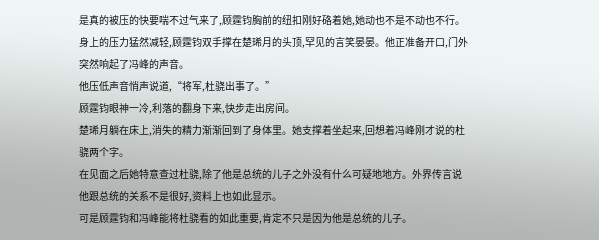是真的被压的快要喘不过气来了,顾霆钧胸前的纽扣刚好硌着她,她动也不是不动也不行。
身上的压力猛然减轻,顾霆钧双手撑在楚琋月的头顶,罕见的言笑晏晏。他正准备开口,门外突然响起了冯峰的声音。
他压低声音悄声说道,“将军,杜骁出事了。”
顾霆钧眼神一冷,利落的翻身下来,快步走出房间。
楚琋月躺在床上,消失的精力渐渐回到了身体里。她支撑着坐起来,回想着冯峰刚才说的杜骁两个字。
在见面之后她特意查过杜骁,除了他是总统的儿子之外没有什么可疑地地方。外界传言说他跟总统的关系不是很好,资料上也如此显示。
可是顾霆钧和冯峰能将杜骁看的如此重要,肯定不只是因为他是总统的儿子。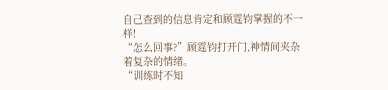自己查到的信息肯定和顾霆钧掌握的不一样!
“怎么回事?”顾霆钧打开门,神情间夹杂着复杂的情绪。
“训练时不知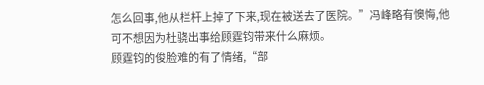怎么回事,他从栏杆上掉了下来,现在被送去了医院。”冯峰略有懊悔,他可不想因为杜骁出事给顾霆钧带来什么麻烦。
顾霆钧的俊脸难的有了情绪,“部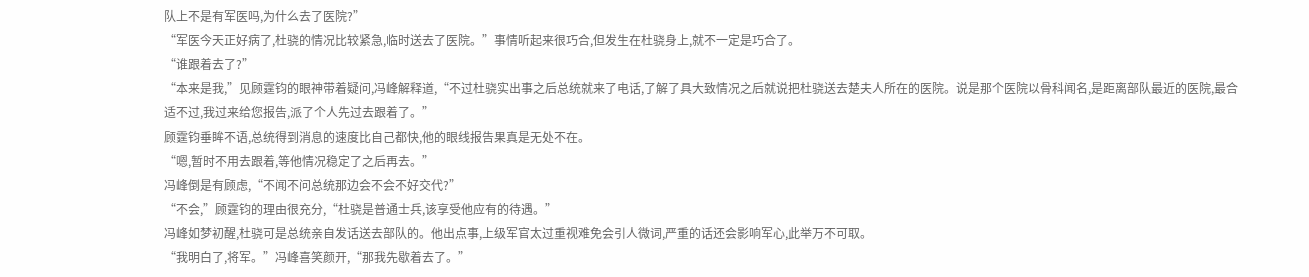队上不是有军医吗,为什么去了医院?”
“军医今天正好病了,杜骁的情况比较紧急,临时送去了医院。”事情听起来很巧合,但发生在杜骁身上,就不一定是巧合了。
“谁跟着去了?”
“本来是我,”见顾霆钧的眼神带着疑问,冯峰解释道,“不过杜骁实出事之后总统就来了电话,了解了具大致情况之后就说把杜骁送去楚夫人所在的医院。说是那个医院以骨科闻名,是距离部队最近的医院,最合适不过,我过来给您报告,派了个人先过去跟着了。”
顾霆钧垂眸不语,总统得到消息的速度比自己都快,他的眼线报告果真是无处不在。
“嗯,暂时不用去跟着,等他情况稳定了之后再去。”
冯峰倒是有顾虑,“不闻不问总统那边会不会不好交代?”
“不会,”顾霆钧的理由很充分,“杜骁是普通士兵,该享受他应有的待遇。”
冯峰如梦初醒,杜骁可是总统亲自发话送去部队的。他出点事,上级军官太过重视难免会引人微词,严重的话还会影响军心,此举万不可取。
“我明白了,将军。”冯峰喜笑颜开,“那我先歇着去了。”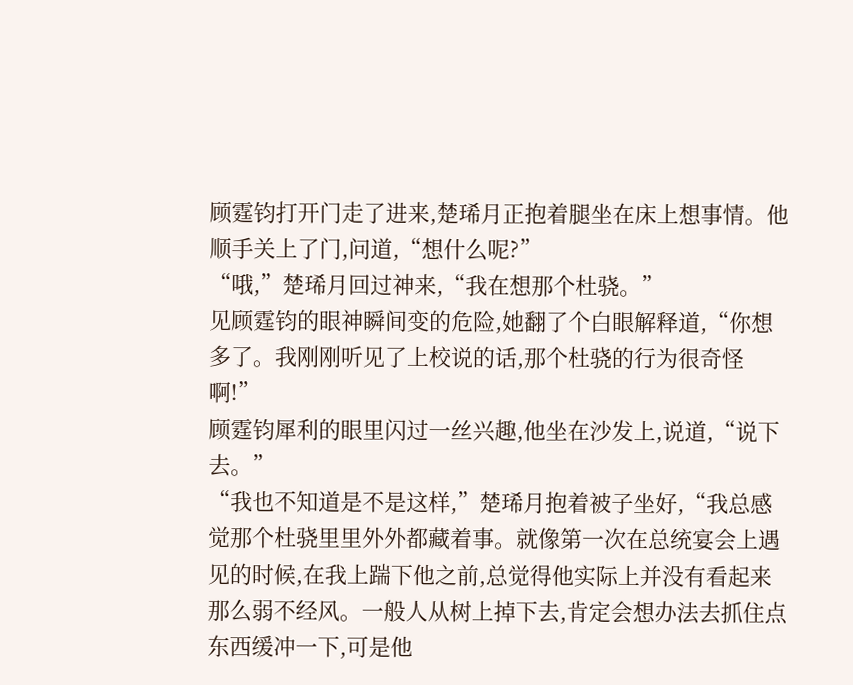顾霆钧打开门走了进来,楚琋月正抱着腿坐在床上想事情。他顺手关上了门,问道,“想什么呢?”
“哦,”楚琋月回过神来,“我在想那个杜骁。”
见顾霆钧的眼神瞬间变的危险,她翻了个白眼解释道,“你想多了。我刚刚听见了上校说的话,那个杜骁的行为很奇怪啊!”
顾霆钧犀利的眼里闪过一丝兴趣,他坐在沙发上,说道,“说下去。”
“我也不知道是不是这样,”楚琋月抱着被子坐好,“我总感觉那个杜骁里里外外都藏着事。就像第一次在总统宴会上遇见的时候,在我上踹下他之前,总觉得他实际上并没有看起来那么弱不经风。一般人从树上掉下去,肯定会想办法去抓住点东西缓冲一下,可是他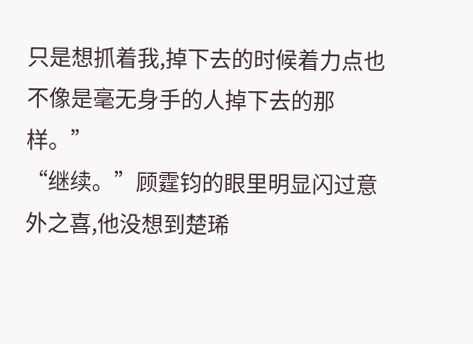只是想抓着我,掉下去的时候着力点也不像是毫无身手的人掉下去的那样。”
“继续。”顾霆钧的眼里明显闪过意外之喜,他没想到楚琋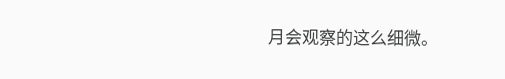月会观察的这么细微。